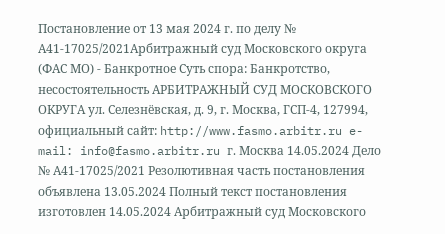Постановление от 13 мая 2024 г. по делу № А41-17025/2021Арбитражный суд Московского округа (ФАС МО) - Банкротное Суть спора: Банкротство, несостоятельность АРБИТРАЖНЫЙ СУД МОСКОВСКОГО ОКРУГА ул. Селезнёвская, д. 9, г. Москва, ГСП-4, 127994, официальный сайт: http://www.fasmo.arbitr.ru e-mail: info@fasmo.arbitr.ru г. Москва 14.05.2024 Дело № А41-17025/2021 Резолютивная часть постановления объявлена 13.05.2024 Полный текст постановления изготовлен 14.05.2024 Арбитражный суд Московского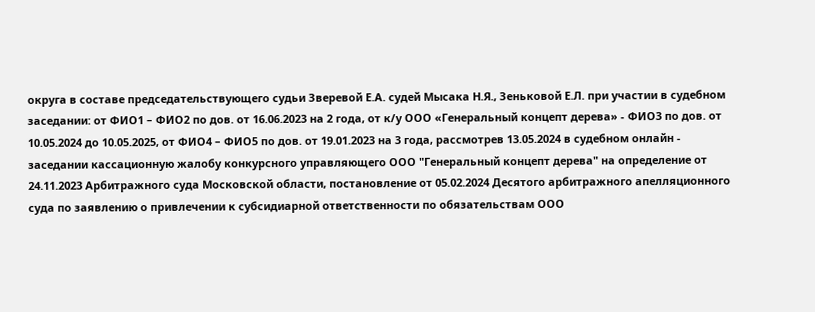округа в составе председательствующего судьи Зверевой Е.А. судей Мысака Н.Я., Зеньковой Е.Л. при участии в судебном заседании: от ФИО1 – ФИО2 по дов. от 16.06.2023 на 2 года, от к/у ООО «Генеральный концепт дерева» - ФИО3 по дов. от 10.05.2024 до 10.05.2025, от ФИО4 – ФИО5 по дов. от 19.01.2023 на 3 года, рассмотрев 13.05.2024 в судебном онлайн - заседании кассационную жалобу конкурсного управляющего ООО "Генеральный концепт дерева" на определение от 24.11.2023 Арбитражного суда Московской области, постановление от 05.02.2024 Десятого арбитражного апелляционного суда по заявлению о привлечении к субсидиарной ответственности по обязательствам ООО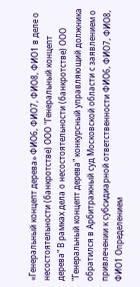«Генеральный концепт дерева» ФИО6, ФИО7, ФИО8, ФИО1 в деле о несостоятельности (банкротстве) ООО "Генеральный концепт дерева" В рамках дела о несостоятельности (банкротстве) ООО "Генеральный концепт дерева" конкурсный управляющий должника обратился в Арбитражный суд Московской области с заявлением о привлечении к субсидиарной ответственности ФИО6, ФИО7, ФИО8, ФИО1 Определением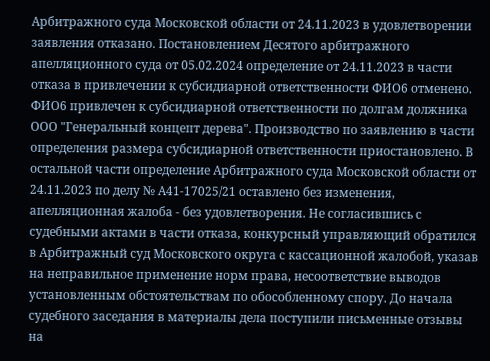Арбитражного суда Московской области от 24.11.2023 в удовлетворении заявления отказано. Постановлением Десятого арбитражного апелляционного суда от 05.02.2024 определение от 24.11.2023 в части отказа в привлечении к субсидиарной ответственности ФИО6 отменено. ФИО6 привлечен к субсидиарной ответственности по долгам должника ООО "Генеральный концепт дерева". Производство по заявлению в части определения размера субсидиарной ответственности приостановлено. В остальной части определение Арбитражного суда Московской области от 24.11.2023 по делу № А41-17025/21 оставлено без изменения, апелляционная жалоба - без удовлетворения. Не согласившись с судебными актами в части отказа, конкурсный управляющий обратился в Арбитражный суд Московского округа с кассационной жалобой, указав на неправильное применение норм права, несоответствие выводов установленным обстоятельствам по обособленному спору. До начала судебного заседания в материалы дела поступили письменные отзывы на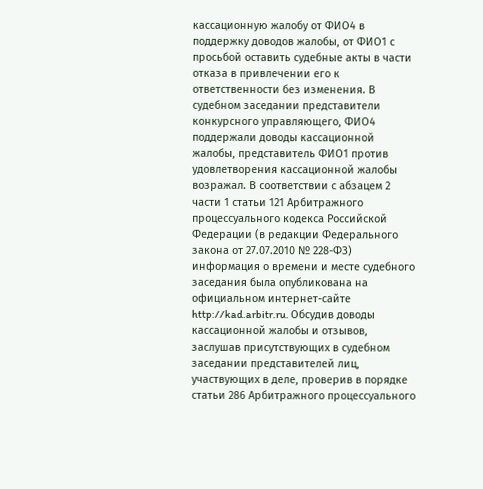кассационную жалобу от ФИО4 в поддержку доводов жалобы, от ФИО1 с просьбой оставить судебные акты в части отказа в привлечении его к ответственности без изменения. В судебном заседании представители конкурсного управляющего, ФИО4 поддержали доводы кассационной жалобы, представитель ФИО1 против удовлетворения кассационной жалобы возражал. В соответствии с абзацем 2 части 1 статьи 121 Арбитражного процессуального кодекса Российской Федерации (в редакции Федерального закона от 27.07.2010 № 228-ФЗ) информация о времени и месте судебного заседания была опубликована на официальном интернет-сайте http://kad.arbitr.ru. Обсудив доводы кассационной жалобы и отзывов, заслушав присутствующих в судебном заседании представителей лиц, участвующих в деле, проверив в порядке статьи 286 Арбитражного процессуального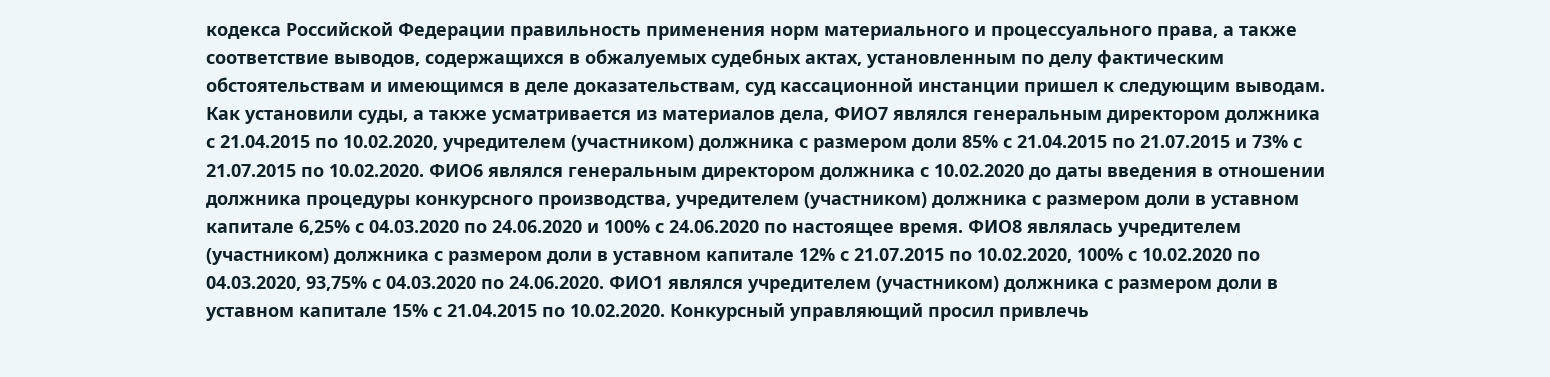кодекса Российской Федерации правильность применения норм материального и процессуального права, а также соответствие выводов, содержащихся в обжалуемых судебных актах, установленным по делу фактическим обстоятельствам и имеющимся в деле доказательствам, суд кассационной инстанции пришел к следующим выводам. Как установили суды, а также усматривается из материалов дела, ФИО7 являлся генеральным директором должника с 21.04.2015 по 10.02.2020, учредителем (участником) должника с размером доли 85% с 21.04.2015 по 21.07.2015 и 73% с 21.07.2015 по 10.02.2020. ФИО6 являлся генеральным директором должника с 10.02.2020 до даты введения в отношении должника процедуры конкурсного производства, учредителем (участником) должника с размером доли в уставном капитале 6,25% с 04.03.2020 по 24.06.2020 и 100% с 24.06.2020 по настоящее время. ФИО8 являлась учредителем (участником) должника с размером доли в уставном капитале 12% с 21.07.2015 по 10.02.2020, 100% с 10.02.2020 по 04.03.2020, 93,75% с 04.03.2020 по 24.06.2020. ФИО1 являлся учредителем (участником) должника с размером доли в уставном капитале 15% с 21.04.2015 по 10.02.2020. Конкурсный управляющий просил привлечь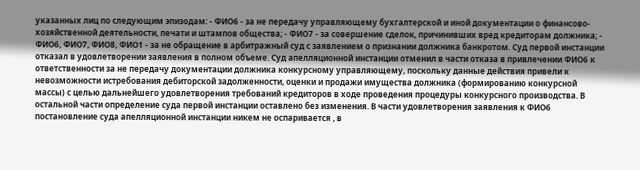указанных лиц по следующим эпизодам: - ФИО6 - за не передачу управляющему бухгалтерской и иной документации о финансово-хозяйственной деятельности, печати и штампов общества; - ФИО7 - за совершение сделок, причинивших вред кредиторам должника; - ФИО6, ФИО7, ФИО8, ФИО1 - за не обращение в арбитражный суд с заявлением о признании должника банкротом. Суд первой инстанции отказал в удовлетворении заявления в полном объеме. Суд апелляционной инстанции отменил в части отказа в привлечении ФИО6 к ответственности за не передачу документации должника конкурсному управляющему, поскольку данные действия привели к невозможности истребования дебиторской задолженности, оценки и продажи имущества должника (формированию конкурсной массы) с целью дальнейшего удовлетворения требований кредиторов в ходе проведения процедуры конкурсного производства. В остальной части определение суда первой инстанции оставлено без изменения. В части удовлетворения заявления к ФИО6 постановление суда апелляционной инстанции никем не оспаривается , в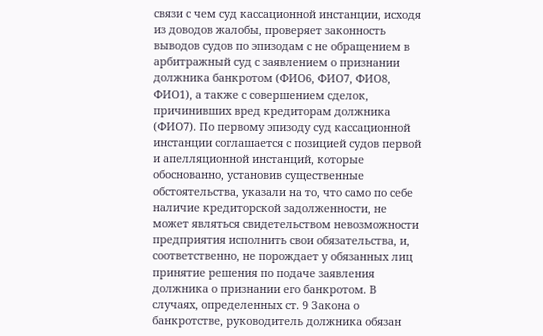связи с чем суд кассационной инстанции, исходя из доводов жалобы, проверяет законность выводов судов по эпизодам с не обращением в арбитражный суд с заявлением о признании должника банкротом (ФИО6, ФИО7, ФИО8, ФИО1), а также с совершением сделок, причинивших вред кредиторам должника (ФИО7). По первому эпизоду суд кассационной инстанции соглашается с позицией судов первой и апелляционной инстанций, которые обоснованно, установив существенные обстоятельства, указали на то, что само по себе наличие кредиторской задолженности, не может являться свидетельством невозможности предприятия исполнить свои обязательства, и, соответственно, не порождает у обязанных лиц принятие решения по подаче заявления должника о признании его банкротом. В случаях, определенных ст. 9 Закона о банкротстве, руководитель должника обязан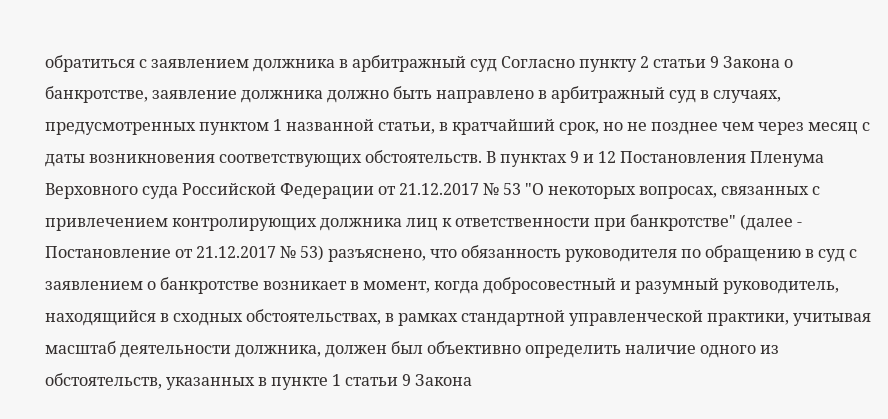обратиться с заявлением должника в арбитражный суд Согласно пункту 2 статьи 9 Закона о банкротстве, заявление должника должно быть направлено в арбитражный суд в случаях, предусмотренных пунктом 1 названной статьи, в кратчайший срок, но не позднее чем через месяц с даты возникновения соответствующих обстоятельств. В пунктах 9 и 12 Постановления Пленума Верховного суда Российской Федерации от 21.12.2017 № 53 "О некоторых вопросах, связанных с привлечением контролирующих должника лиц к ответственности при банкротстве" (далее - Постановление от 21.12.2017 № 53) разъяснено, что обязанность руководителя по обращению в суд с заявлением о банкротстве возникает в момент, когда добросовестный и разумный руководитель, находящийся в сходных обстоятельствах, в рамках стандартной управленческой практики, учитывая масштаб деятельности должника, должен был объективно определить наличие одного из обстоятельств, указанных в пункте 1 статьи 9 Закона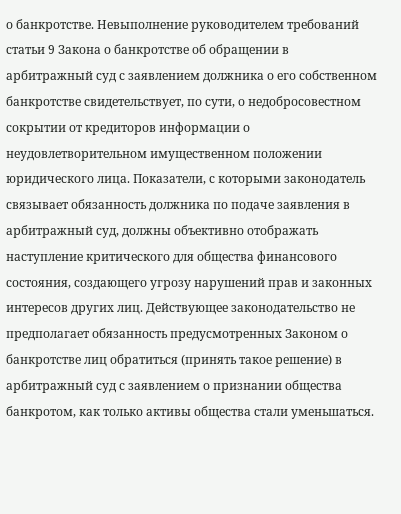о банкротстве. Невыполнение руководителем требований статьи 9 Закона о банкротстве об обращении в арбитражный суд с заявлением должника о его собственном банкротстве свидетельствует, по сути, о недобросовестном сокрытии от кредиторов информации о неудовлетворительном имущественном положении юридического лица. Показатели, с которыми законодатель связывает обязанность должника по подаче заявления в арбитражный суд, должны объективно отображать наступление критического для общества финансового состояния, создающего угрозу нарушений прав и законных интересов других лиц. Действующее законодательство не предполагает обязанность предусмотренных Законом о банкротстве лиц обратиться (принять такое решение) в арбитражный суд с заявлением о признании общества банкротом, как только активы общества стали уменьшаться.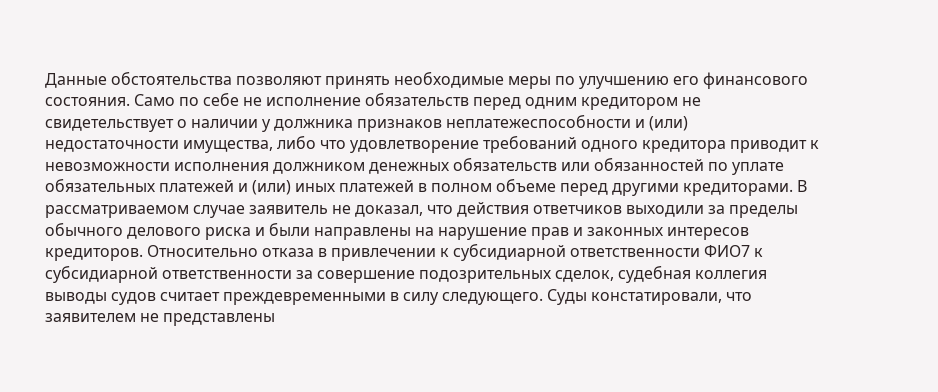Данные обстоятельства позволяют принять необходимые меры по улучшению его финансового состояния. Само по себе не исполнение обязательств перед одним кредитором не свидетельствует о наличии у должника признаков неплатежеспособности и (или) недостаточности имущества, либо что удовлетворение требований одного кредитора приводит к невозможности исполнения должником денежных обязательств или обязанностей по уплате обязательных платежей и (или) иных платежей в полном объеме перед другими кредиторами. В рассматриваемом случае заявитель не доказал, что действия ответчиков выходили за пределы обычного делового риска и были направлены на нарушение прав и законных интересов кредиторов. Относительно отказа в привлечении к субсидиарной ответственности ФИО7 к субсидиарной ответственности за совершение подозрительных сделок, судебная коллегия выводы судов считает преждевременными в силу следующего. Суды констатировали, что заявителем не представлены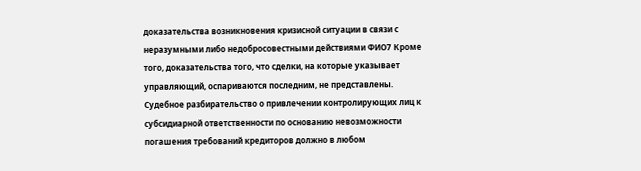доказательства возникновения кризисной ситуации в связи с неразумными либо недобросовестными действиями ФИО7 Кроме того, доказательства того, что сделки, на которые указывает управляющий, оспариваются последним, не представлены. Судебное разбирательство о привлечении контролирующих лиц к субсидиарной ответственности по основанию невозможности погашения требований кредиторов должно в любом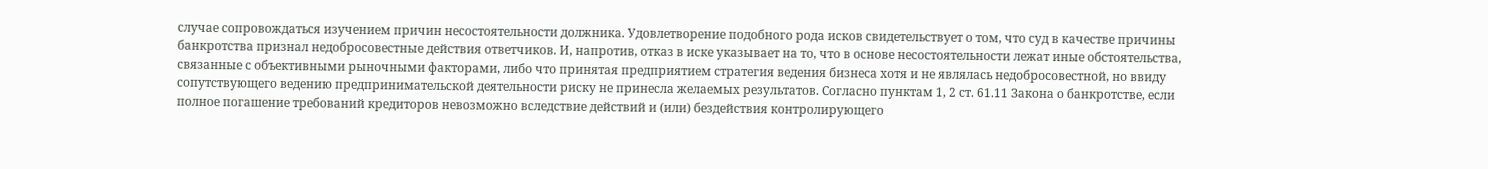случае сопровождаться изучением причин несостоятельности должника. Удовлетворение подобного рода исков свидетельствует о том, что суд в качестве причины банкротства признал недобросовестные действия ответчиков. И, напротив, отказ в иске указывает на то, что в основе несостоятельности лежат иные обстоятельства, связанные с объективными рыночными факторами, либо что принятая предприятием стратегия ведения бизнеса хотя и не являлась недобросовестной, но ввиду сопутствующего ведению предпринимательской деятельности риску не принесла желаемых результатов. Согласно пунктам 1, 2 ст. 61.11 Закона о банкротстве, если полное погашение требований кредиторов невозможно вследствие действий и (или) бездействия контролирующего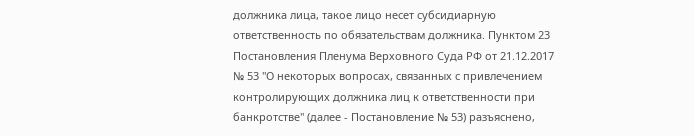должника лица, такое лицо несет субсидиарную ответственность по обязательствам должника. Пунктом 23 Постановления Пленума Верховного Суда РФ от 21.12.2017 № 53 "О некоторых вопросах, связанных с привлечением контролирующих должника лиц к ответственности при банкротстве" (далее - Постановление № 53) разъяснено,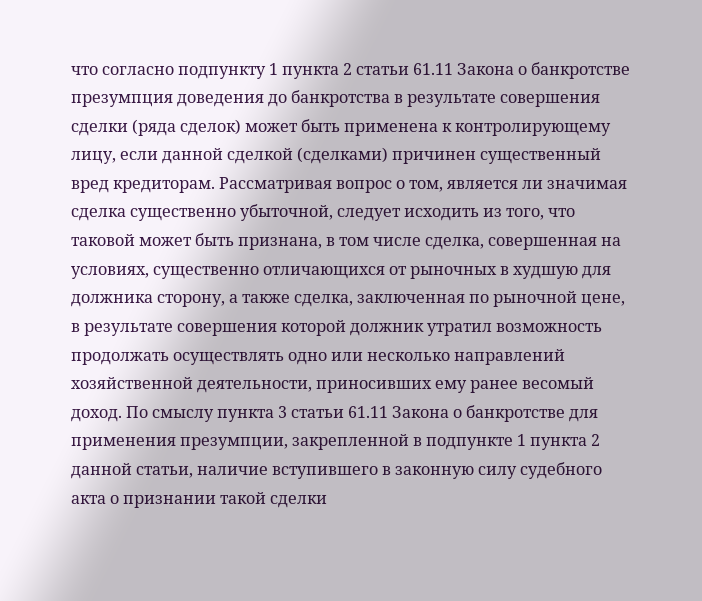что согласно подпункту 1 пункта 2 статьи 61.11 Закона о банкротстве презумпция доведения до банкротства в результате совершения сделки (ряда сделок) может быть применена к контролирующему лицу, если данной сделкой (сделками) причинен существенный вред кредиторам. Рассматривая вопрос о том, является ли значимая сделка существенно убыточной, следует исходить из того, что таковой может быть признана, в том числе сделка, совершенная на условиях, существенно отличающихся от рыночных в худшую для должника сторону, а также сделка, заключенная по рыночной цене, в результате совершения которой должник утратил возможность продолжать осуществлять одно или несколько направлений хозяйственной деятельности, приносивших ему ранее весомый доход. По смыслу пункта 3 статьи 61.11 Закона о банкротстве для применения презумпции, закрепленной в подпункте 1 пункта 2 данной статьи, наличие вступившего в законную силу судебного акта о признании такой сделки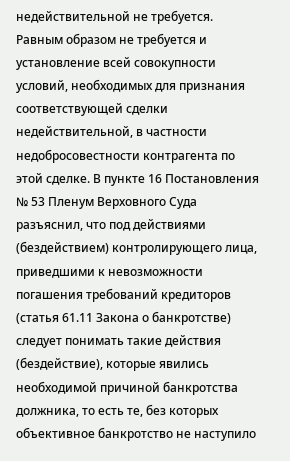недействительной не требуется. Равным образом не требуется и установление всей совокупности условий, необходимых для признания соответствующей сделки недействительной, в частности недобросовестности контрагента по этой сделке. В пункте 16 Постановления № 53 Пленум Верховного Суда разъяснил, что под действиями (бездействием) контролирующего лица, приведшими к невозможности погашения требований кредиторов (статья 61.11 Закона о банкротстве) следует понимать такие действия (бездействие), которые явились необходимой причиной банкротства должника, то есть те, без которых объективное банкротство не наступило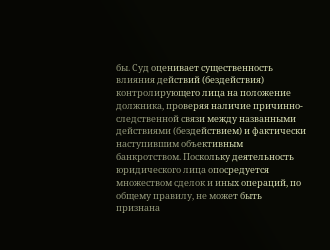бы. Суд оценивает существенность влияния действий (бездействия) контролирующего лица на положение должника, проверяя наличие причинно-следственной связи между названными действиями (бездействием) и фактически наступившим объективным банкротством. Поскольку деятельность юридического лица опосредуется множеством сделок и иных операций, по общему правилу, не может быть признана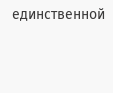единственной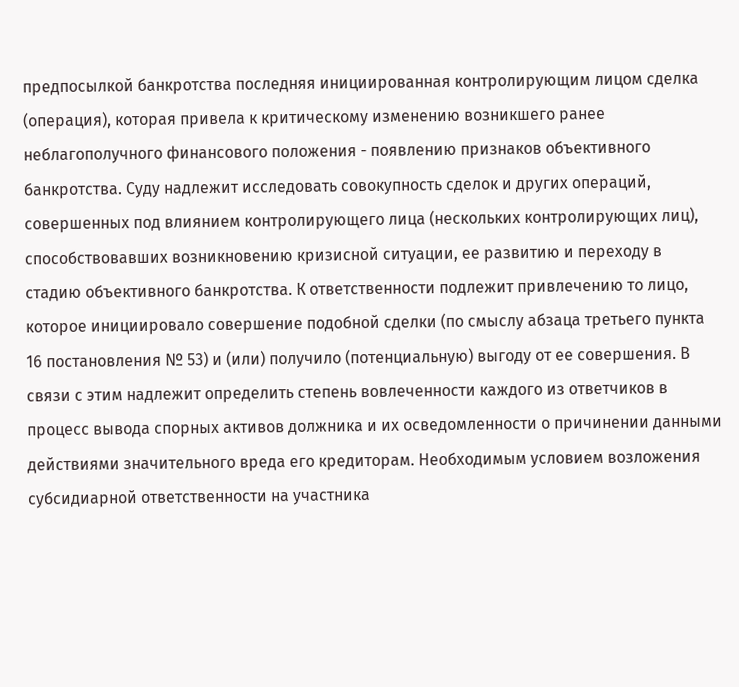предпосылкой банкротства последняя инициированная контролирующим лицом сделка (операция), которая привела к критическому изменению возникшего ранее неблагополучного финансового положения - появлению признаков объективного банкротства. Суду надлежит исследовать совокупность сделок и других операций, совершенных под влиянием контролирующего лица (нескольких контролирующих лиц), способствовавших возникновению кризисной ситуации, ее развитию и переходу в стадию объективного банкротства. К ответственности подлежит привлечению то лицо, которое инициировало совершение подобной сделки (по смыслу абзаца третьего пункта 16 постановления № 53) и (или) получило (потенциальную) выгоду от ее совершения. В связи с этим надлежит определить степень вовлеченности каждого из ответчиков в процесс вывода спорных активов должника и их осведомленности о причинении данными действиями значительного вреда его кредиторам. Необходимым условием возложения субсидиарной ответственности на участника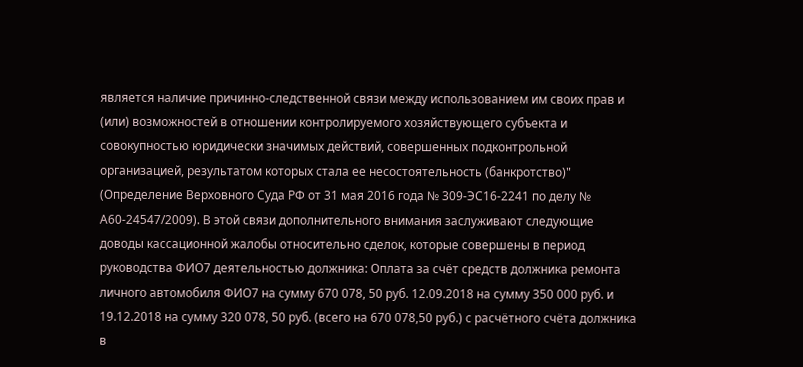является наличие причинно-следственной связи между использованием им своих прав и (или) возможностей в отношении контролируемого хозяйствующего субъекта и совокупностью юридически значимых действий, совершенных подконтрольной организацией, результатом которых стала ее несостоятельность (банкротство)" (Определение Верховного Суда РФ от 31 мая 2016 года № 309-ЭС16-2241 по делу № А60-24547/2009). В этой связи дополнительного внимания заслуживают следующие доводы кассационной жалобы относительно сделок, которые совершены в период руководства ФИО7 деятельностью должника: Оплата за счёт средств должника ремонта личного автомобиля ФИО7 на сумму 670 078, 50 руб. 12.09.2018 на сумму 350 000 руб. и 19.12.2018 на сумму 320 078, 50 руб. (всего на 670 078,50 руб.) с расчётного счёта должника в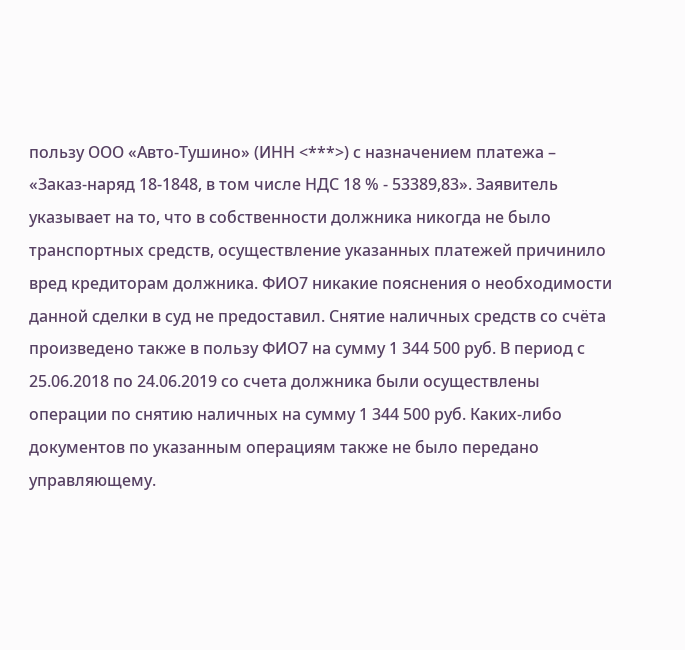пользу ООО «Авто-Тушино» (ИНН <***>) с назначением платежа – «Заказ-наряд 18-1848, в том числе НДС 18 % - 53389,83». Заявитель указывает на то, что в собственности должника никогда не было транспортных средств, осуществление указанных платежей причинило вред кредиторам должника. ФИО7 никакие пояснения о необходимости данной сделки в суд не предоставил. Снятие наличных средств со счёта произведено также в пользу ФИО7 на сумму 1 344 500 руб. В период с 25.06.2018 по 24.06.2019 со счета должника были осуществлены операции по снятию наличных на сумму 1 344 500 руб. Каких-либо документов по указанным операциям также не было передано управляющему.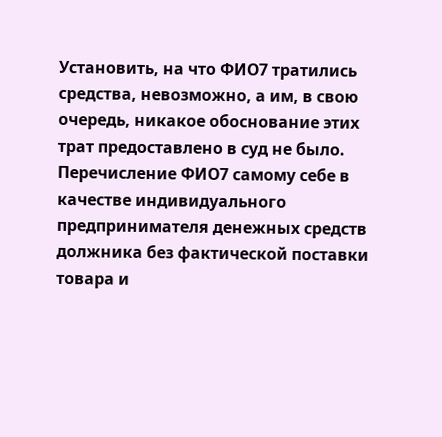Установить, на что ФИО7 тратились средства, невозможно, а им, в свою очередь, никакое обоснование этих трат предоставлено в суд не было. Перечисление ФИО7 самому себе в качестве индивидуального предпринимателя денежных средств должника без фактической поставки товара и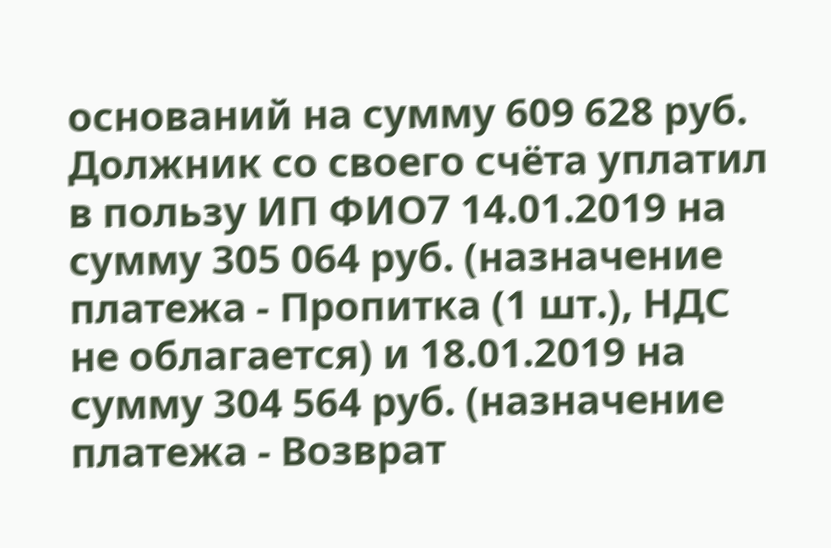оснований на сумму 609 628 руб. Должник со своего счёта уплатил в пользу ИП ФИО7 14.01.2019 на сумму 305 064 руб. (назначение платежа - Пропитка (1 шт.), НДС не облагается) и 18.01.2019 на сумму 304 564 руб. (назначение платежа - Возврат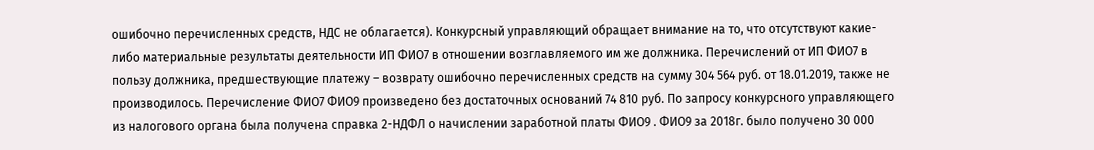ошибочно перечисленных средств, НДС не облагается). Конкурсный управляющий обращает внимание на то, что отсутствуют какие-либо материальные результаты деятельности ИП ФИО7 в отношении возглавляемого им же должника. Перечислений от ИП ФИО7 в пользу должника, предшествующие платежу – возврату ошибочно перечисленных средств на сумму 304 564 руб. от 18.01.2019, также не производилось. Перечисление ФИО7 ФИО9 произведено без достаточных оснований 74 810 руб. По запросу конкурсного управляющего из налогового органа была получена справка 2-НДФЛ о начислении заработной платы ФИО9 . ФИО9 за 2018г. было получено 30 000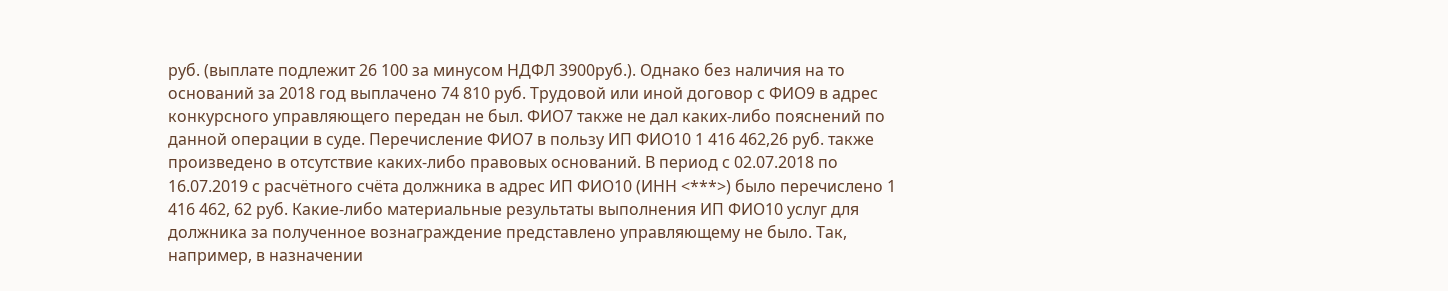руб. (выплате подлежит 26 100 за минусом НДФЛ 3900руб.). Однако без наличия на то оснований за 2018 год выплачено 74 810 руб. Трудовой или иной договор с ФИО9 в адрес конкурсного управляющего передан не был. ФИО7 также не дал каких-либо пояснений по данной операции в суде. Перечисление ФИО7 в пользу ИП ФИО10 1 416 462,26 руб. также произведено в отсутствие каких-либо правовых оснований. В период с 02.07.2018 по 16.07.2019 с расчётного счёта должника в адрес ИП ФИО10 (ИНН <***>) было перечислено 1 416 462, 62 руб. Какие-либо материальные результаты выполнения ИП ФИО10 услуг для должника за полученное вознаграждение представлено управляющему не было. Так, например, в назначении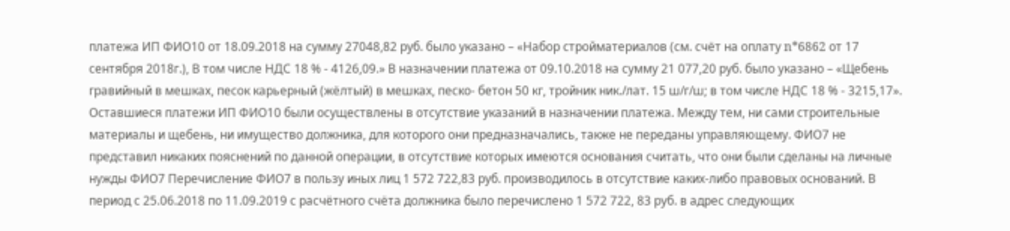платежа ИП ФИО10 от 18.09.2018 на сумму 27048,82 руб. было указано – «Набор стройматериалов (см. счёт на оплату n*6862 от 17 сентября 2018г.), В том числе НДС 18 % - 4126,09.» В назначении платежа от 09.10.2018 на сумму 21 077,20 руб. было указано – «Щебень гравийный в мешках, песок карьерный (жёлтый) в мешках, песко- бетон 50 кг, тройник ник./лат. 15 ш/г/ш; в том числе НДС 18 % - 3215,17». Оставшиеся платежи ИП ФИО10 были осуществлены в отсутствие указаний в назначении платежа. Между тем, ни сами строительные материалы и щебень, ни имущество должника, для которого они предназначались, также не переданы управляющему. ФИО7 не представил никаких пояснений по данной операции, в отсутствие которых имеются основания считать, что они были сделаны на личные нужды ФИО7 Перечисление ФИО7 в пользу иных лиц 1 572 722,83 руб. производилось в отсутствие каких-либо правовых оснований. В период с 25.06.2018 по 11.09.2019 с расчётного счёта должника было перечислено 1 572 722, 83 руб. в адрес следующих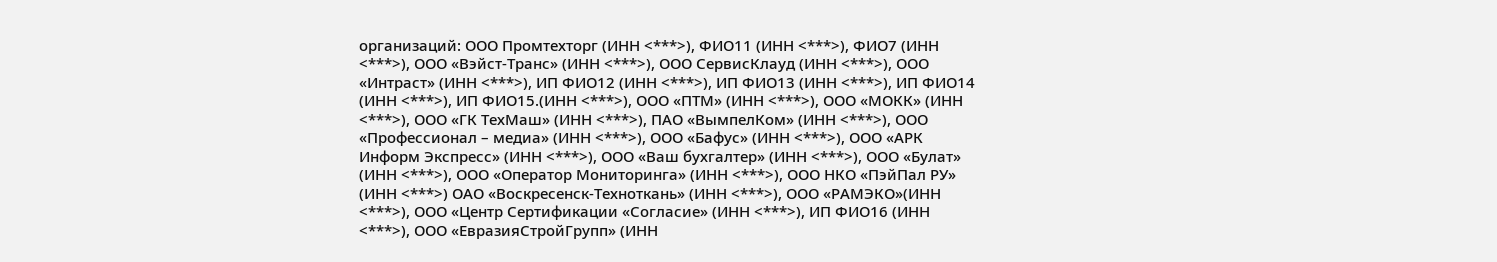организаций: ООО Промтехторг (ИНН <***>), ФИО11 (ИНН <***>), ФИО7 (ИНН <***>), ООО «Вэйст-Транс» (ИНН <***>), ООО СервисКлауд (ИНН <***>), ООО «Интраст» (ИНН <***>), ИП ФИО12 (ИНН <***>), ИП ФИО13 (ИНН <***>), ИП ФИО14 (ИНН <***>), ИП ФИО15.(ИНН <***>), ООО «ПТМ» (ИНН <***>), ООО «МОКК» (ИНН <***>), ООО «ГК ТехМаш» (ИНН <***>), ПАО «ВымпелКом» (ИНН <***>), ООО «Профессионал – медиа» (ИНН <***>), ООО «Бафус» (ИНН <***>), ООО «АРК Информ Экспресс» (ИНН <***>), ООО «Ваш бухгалтер» (ИНН <***>), ООО «Булат» (ИНН <***>), ООО «Оператор Мониторинга» (ИНН <***>), ООО НКО «ПэйПал РУ» (ИНН <***>) ОАО «Воскресенск-Техноткань» (ИНН <***>), ООО «РАМЭКО»(ИНН <***>), ООО «Центр Сертификации «Согласие» (ИНН <***>), ИП ФИО16 (ИНН <***>), ООО «ЕвразияСтройГрупп» (ИНН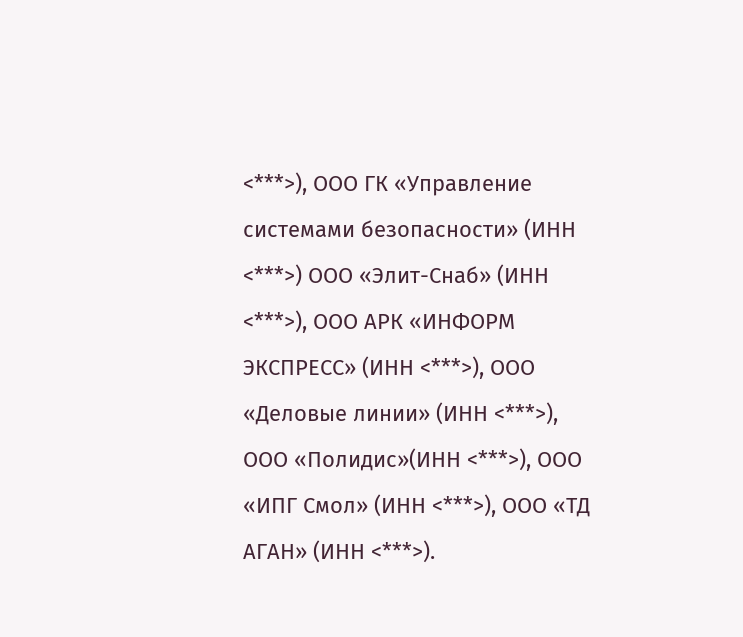<***>), ООО ГК «Управление системами безопасности» (ИНН <***>) ООО «Элит-Снаб» (ИНН <***>), ООО АРК «ИНФОРМ ЭКСПРЕСС» (ИНН <***>), ООО «Деловые линии» (ИНН <***>), ООО «Полидис»(ИНН <***>), ООО «ИПГ Смол» (ИНН <***>), ООО «ТД АГАН» (ИНН <***>).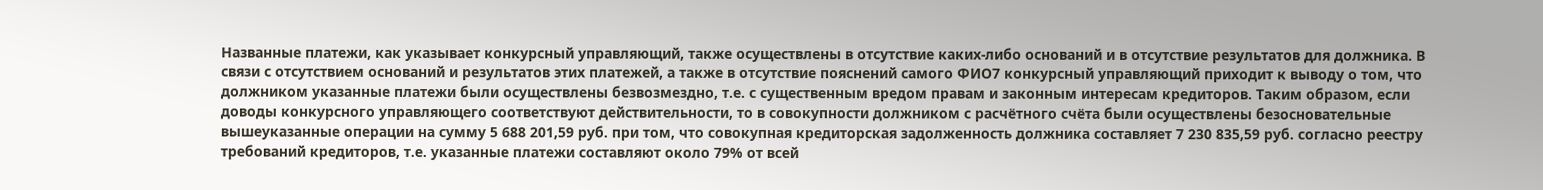Названные платежи, как указывает конкурсный управляющий, также осуществлены в отсутствие каких-либо оснований и в отсутствие результатов для должника. В связи с отсутствием оснований и результатов этих платежей, а также в отсутствие пояснений самого ФИО7 конкурсный управляющий приходит к выводу о том, что должником указанные платежи были осуществлены безвозмездно, т.е. с существенным вредом правам и законным интересам кредиторов. Таким образом, если доводы конкурсного управляющего соответствуют действительности, то в совокупности должником с расчётного счёта были осуществлены безосновательные вышеуказанные операции на сумму 5 688 201,59 руб. при том, что совокупная кредиторская задолженность должника составляет 7 230 835,59 руб. согласно реестру требований кредиторов, т.е. указанные платежи составляют около 79% от всей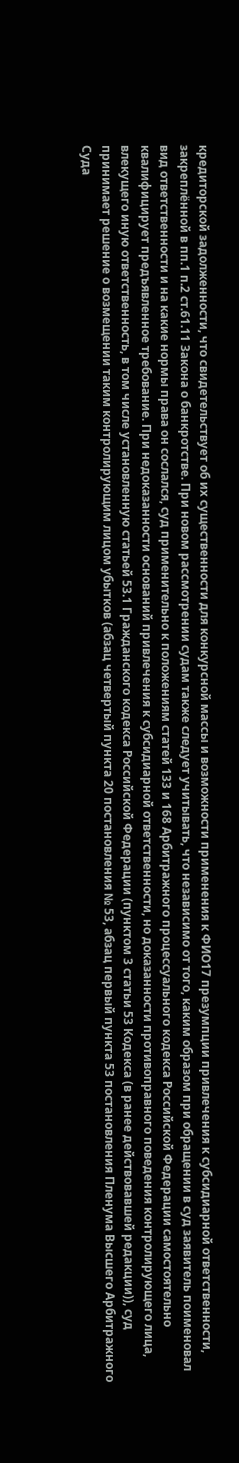кредиторской задолженности, что свидетельствует об их существенности для конкурсной массы и возможности применения к ФИО17 презумпции привлечения к субсидиарной ответственности, закреплённой в пп.1 п.2 ст.61.11 Закона о банкротстве. При новом рассмотрении судам также следует учитывать, что независимо от того, каким образом при обращении в суд заявитель поименовал вид ответственности и на какие нормы права он сослался, суд применительно к положениям статей 133 и 168 Арбитражного процессуального кодекса Российской Федерации самостоятельно квалифицирует предъявленное требование. При недоказанности оснований привлечения к субсидиарной ответственности, но доказанности противоправного поведения контролирующего лица, влекущего иную ответственность, в том числе установленную статьей 53.1 Гражданского кодекса Российской Федерации (пунктом 3 статьи 53 Кодекса (в ранее действовавшей редакции)), суд принимает решение о возмещении таким контролирующим лицом убытков (абзац четвертый пункта 20 постановления № 53, абзац первый пункта 53 постановления Пленума Высшего Арбитражного Суда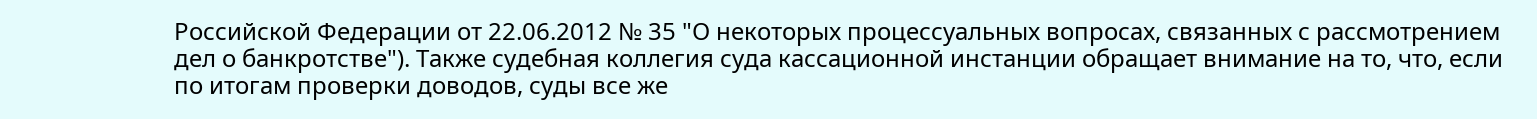Российской Федерации от 22.06.2012 № 35 "О некоторых процессуальных вопросах, связанных с рассмотрением дел о банкротстве"). Также судебная коллегия суда кассационной инстанции обращает внимание на то, что, если по итогам проверки доводов, суды все же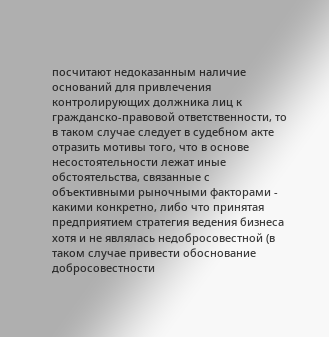посчитают недоказанным наличие оснований для привлечения контролирующих должника лиц к гражданско-правовой ответственности, то в таком случае следует в судебном акте отразить мотивы того, что в основе несостоятельности лежат иные обстоятельства, связанные с объективными рыночными факторами - какими конкретно, либо что принятая предприятием стратегия ведения бизнеса хотя и не являлась недобросовестной (в таком случае привести обоснование добросовестности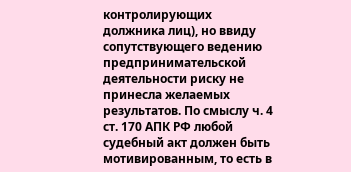контролирующих должника лиц), но ввиду сопутствующего ведению предпринимательской деятельности риску не принесла желаемых результатов. По смыслу ч. 4 ст. 170 АПК РФ любой судебный акт должен быть мотивированным, то есть в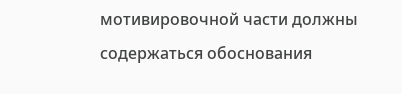мотивировочной части должны содержаться обоснования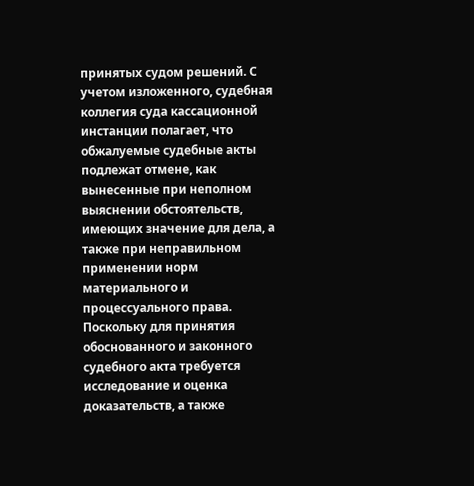принятых судом решений. С учетом изложенного, судебная коллегия суда кассационной инстанции полагает, что обжалуемые судебные акты подлежат отмене, как вынесенные при неполном выяснении обстоятельств, имеющих значение для дела, а также при неправильном применении норм материального и процессуального права. Поскольку для принятия обоснованного и законного судебного акта требуется исследование и оценка доказательств, а также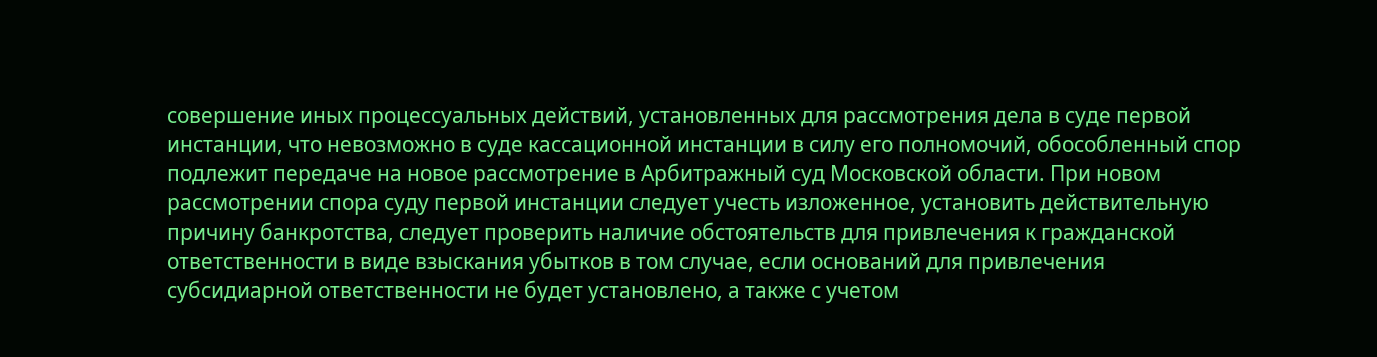совершение иных процессуальных действий, установленных для рассмотрения дела в суде первой инстанции, что невозможно в суде кассационной инстанции в силу его полномочий, обособленный спор подлежит передаче на новое рассмотрение в Арбитражный суд Московской области. При новом рассмотрении спора суду первой инстанции следует учесть изложенное, установить действительную причину банкротства, следует проверить наличие обстоятельств для привлечения к гражданской ответственности в виде взыскания убытков в том случае, если оснований для привлечения субсидиарной ответственности не будет установлено, а также с учетом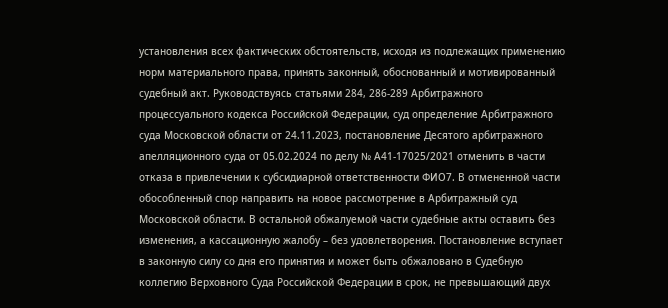установления всех фактических обстоятельств, исходя из подлежащих применению норм материального права, принять законный, обоснованный и мотивированный судебный акт. Руководствуясь статьями 284, 286-289 Арбитражного процессуального кодекса Российской Федерации, суд определение Арбитражного суда Московской области от 24.11.2023, постановление Десятого арбитражного апелляционного суда от 05.02.2024 по делу № А41-17025/2021 отменить в части отказа в привлечении к субсидиарной ответственности ФИО7. В отмененной части обособленный спор направить на новое рассмотрение в Арбитражный суд Московской области. В остальной обжалуемой части судебные акты оставить без изменения, а кассационную жалобу – без удовлетворения. Постановление вступает в законную силу со дня его принятия и может быть обжаловано в Судебную коллегию Верховного Суда Российской Федерации в срок, не превышающий двух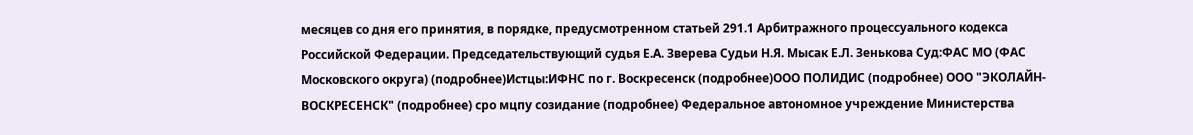месяцев со дня его принятия, в порядке, предусмотренном статьей 291.1 Арбитражного процессуального кодекса Российской Федерации. Председательствующий судья Е.А. Зверева Судьи Н.Я. Мысак Е.Л. Зенькова Суд:ФАС МО (ФАС Московского округа) (подробнее)Истцы:ИФНС по г. Воскресенск (подробнее)ООО ПОЛИДИС (подробнее) ООО "ЭКОЛАЙН-ВОСКРЕСЕНСК" (подробнее) сро мцпу созидание (подробнее) Федеральное автономное учреждение Министерства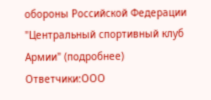обороны Российской Федерации "Центральный спортивный клуб Армии" (подробнее) Ответчики:ООО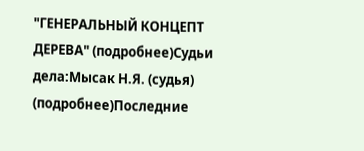"ГЕНЕРАЛЬНЫЙ КОНЦЕПТ ДЕРЕВА" (подробнее)Судьи дела:Мысак Н.Я. (судья) (подробнее)Последние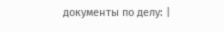документы по делу: |